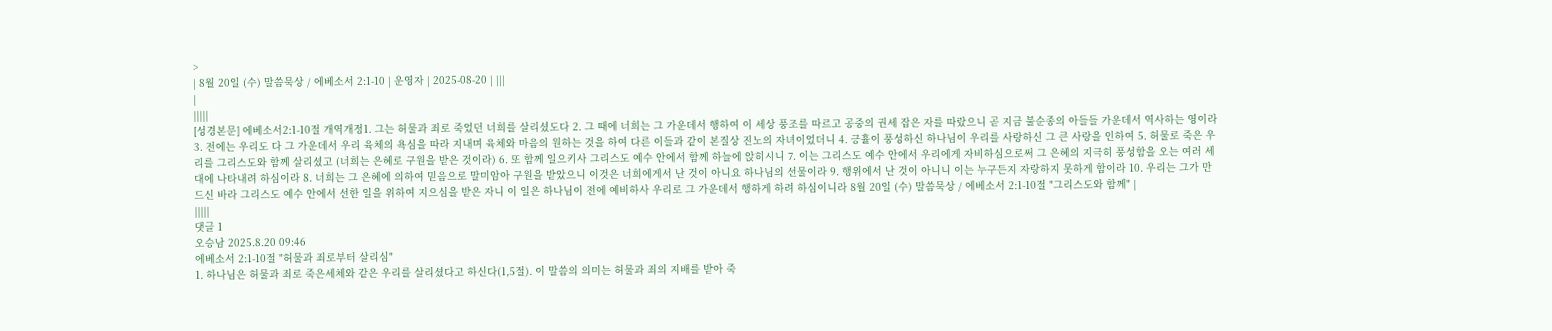>
| 8월 20일 (수) 말씀묵상 / 에베소서 2:1-10 | 운영자 | 2025-08-20 | |||
|
|||||
[성경본문] 에베소서2:1-10절 개역개정1. 그는 허물과 죄로 죽었던 너희를 살리셨도다 2. 그 때에 너희는 그 가운데서 행하여 이 세상 풍조를 따르고 공중의 권세 잡은 자를 따랐으니 곧 지금 불순종의 아들들 가운데서 역사하는 영이라 3. 전에는 우리도 다 그 가운데서 우리 육체의 욕심을 따라 지내며 육체와 마음의 원하는 것을 하여 다른 이들과 같이 본질상 진노의 자녀이었더니 4. 긍휼이 풍성하신 하나님이 우리를 사랑하신 그 큰 사랑을 인하여 5. 허물로 죽은 우리를 그리스도와 함께 살리셨고 (너희는 은혜로 구원을 받은 것이라) 6. 또 함께 일으키사 그리스도 예수 안에서 함께 하늘에 앉히시니 7. 이는 그리스도 예수 안에서 우리에게 자비하심으로써 그 은혜의 지극히 풍성함을 오는 여러 세대에 나타내려 하심이라 8. 너희는 그 은혜에 의하여 믿음으로 말미암아 구원을 받았으니 이것은 너희에게서 난 것이 아니요 하나님의 선물이라 9. 행위에서 난 것이 아니니 이는 누구든지 자랑하지 못하게 함이라 10. 우리는 그가 만드신 바라 그리스도 예수 안에서 선한 일을 위하여 지으심을 받은 자니 이 일은 하나님이 전에 예비하사 우리로 그 가운데서 행하게 하려 하심이니라 8월 20일 (수) 말씀묵상 / 에베소서 2:1-10절 "그리스도와 함께" |
|||||
댓글 1
오승남 2025.8.20 09:46
에베소서 2:1-10절 "허물과 죄로부터 살리심"
1. 하나님은 허물과 죄로 죽은세체와 같은 우리를 살리셨다고 하신다(1,5절). 이 말씀의 의미는 허물과 죄의 지배를 받아 죽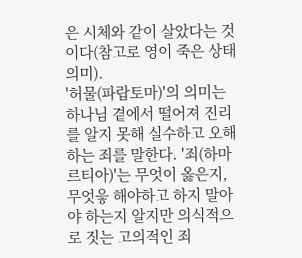은 시체와 같이 살았다는 것이다(참고로 영이 죽은 상태 의미).
'허물(파랍토마)'의 의미는 하나님 곁에서 떨어져 진리를 알지 못해 실수하고 오해하는 죄를 말한다. '죄(하마르티아)'는 무엇이 옳은지, 무엇읗 해야하고 하지 말아야 하는지 알지만 의식적으로 짓는 고의적인 죄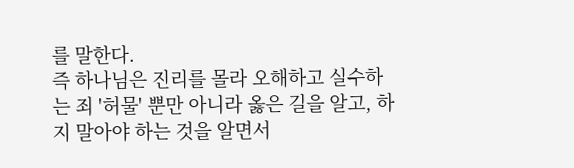를 말한다.
즉 하나님은 진리를 몰라 오해하고 실수하는 죄 '허물' 뿐만 아니라 옳은 길을 알고, 하지 말아야 하는 것을 알면서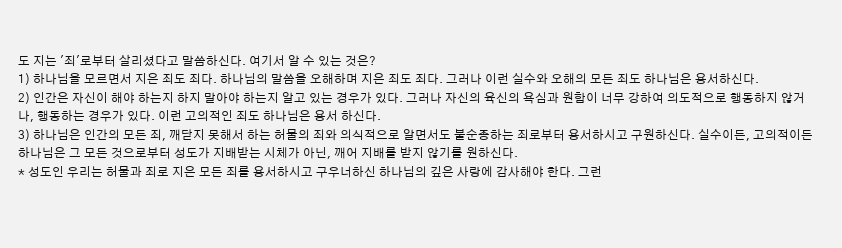도 지는 '죄'로부터 살리셨다고 말씀하신다. 여기서 알 수 있는 것은?
1) 하나님을 모르면서 지은 죄도 죄다. 하나님의 말씀을 오해하며 지은 죄도 죄다. 그러나 이런 실수와 오해의 모든 죄도 하나님은 용서하신다.
2) 인간은 자신이 해야 하는지 하지 말아야 하는지 알고 있는 경우가 있다. 그러나 자신의 육신의 욕심과 원함이 너무 강하여 의도적으로 행동하지 않거나, 행동하는 경우가 있다. 이런 고의적인 죄도 하나님은 용서 하신다.
3) 하나님은 인간의 모든 죄, 깨닫지 못해서 하는 허물의 죄와 의식적으로 알면서도 불순종하는 죄로부터 용서하시고 구원하신다. 실수이든, 고의적이든 하나님은 그 모든 것으로부터 성도가 지배받는 시체가 아닌, 깨어 지배를 받지 않기를 원하신다.
* 성도인 우리는 허물과 죄로 지은 모든 죄를 용서하시고 구우너하신 하나님의 깊은 사랑에 감사해야 한다. 그런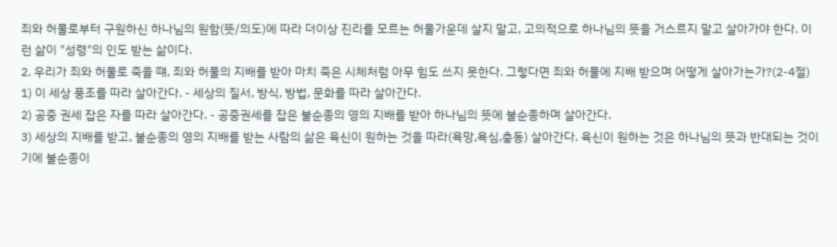죄와 허물로부터 구원하신 하나님의 원함(뜻/의도)에 따라 더이상 진리를 모르는 허물가운데 살지 말고, 고의적으로 하나님의 뜻을 거스르지 말고 살아가야 한다. 이런 삶이 "성령"의 인도 받는 삶이다.
2. 우리가 죄와 허물로 죽을 떄, 죄와 허물의 지배를 받아 마치 죽은 시체처럼 아무 힘도 쓰지 못한다. 그렇다면 죄와 허물에 지배 받으며 어떻게 살아가는가?(2-4절)
1) 이 세상 풍조를 따라 살아간다. - 세상의 질서, 방식, 방법, 문화를 따라 살아간다.
2) 공중 권세 잡은 자를 따라 살아간다. - 공중권세를 잡은 불순종의 영의 지배를 받아 하나님의 뜻에 불순종하며 살아간다.
3) 세상의 지배를 받고, 불순종의 영의 지배를 받는 사람의 삶은 육신이 원하는 것을 따라(욕망,욕심,충동) 살아간다. 육신이 원하는 것은 하나님의 뜻과 반대되는 것이기에 불순종이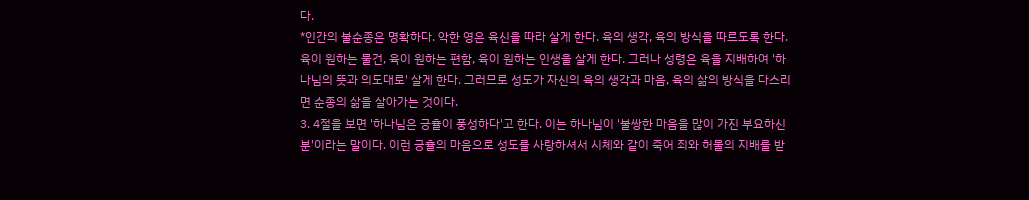다.
*인간의 불순종은 명확하다. 악한 영은 육신을 따라 살게 한다. 육의 생각, 육의 방식을 따르도록 한다. 육이 원하는 물건, 육이 원하는 편함, 육이 원하는 인생을 살게 한다. 그러나 성령은 육을 지배하여 '하나님의 뜻과 의도대로' 살게 한다. 그러므로 성도가 자신의 육의 생각과 마음, 육의 삶의 방식을 다스리면 순종의 삶을 살아가는 것이다.
3. 4절을 보면 '하나님은 긍휼이 풍성하다'고 한다. 이는 하나님이 '불쌍한 마음을 많이 가진 부요하신 분'이라는 말이다. 이런 긍휼의 마음으로 성도를 사랑하셔서 시체와 같이 죽어 죄와 허물의 지배를 받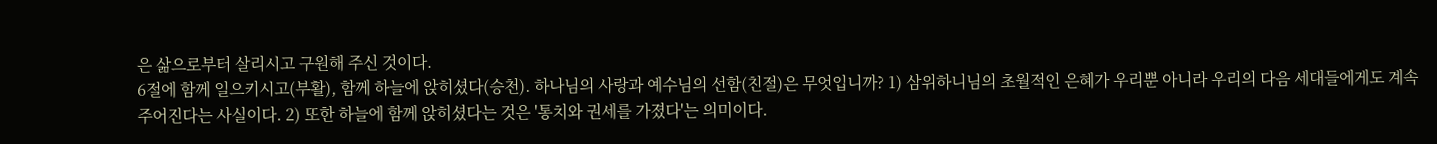은 삶으로부터 살리시고 구원해 주신 것이다.
6절에 함께 일으키시고(부활), 함께 하늘에 앉히셨다(승천). 하나님의 사랑과 예수님의 선함(친절)은 무엇입니까? 1) 삼위하니님의 초월적인 은혜가 우리뿐 아니라 우리의 다음 세대들에게도 계속 주어진다는 사실이다. 2) 또한 하늘에 함께 앉히셨다는 것은 '통치와 권세를 가졌다'는 의미이다.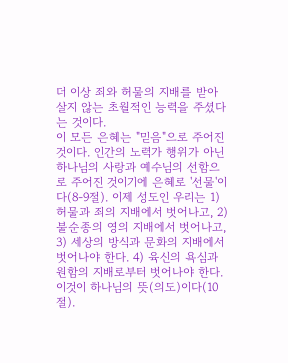더 이상 죄와 허물의 지배를 받아 살지 않는 초월적인 능력을 주셨다는 것이다.
이 모든 은혜는 "믿음"으로 주어진 것이다. 인간의 노력가 행위가 아닌 하나님의 사랑과 예수님의 선함으로 주어진 것이기에 은혜로 '선물'이다(8-9절). 이제 성도인 우리는 1) 허물과 죄의 지배에서 벗어나고, 2) 불순종의 영의 지배에서 벗어나고, 3) 세상의 방식과 문화의 지배에서 벗어나야 한다. 4) 육신의 욕심과 원함의 지배로부터 벗어나야 한다. 이것이 하나님의 뜻(의도)이다(10절).